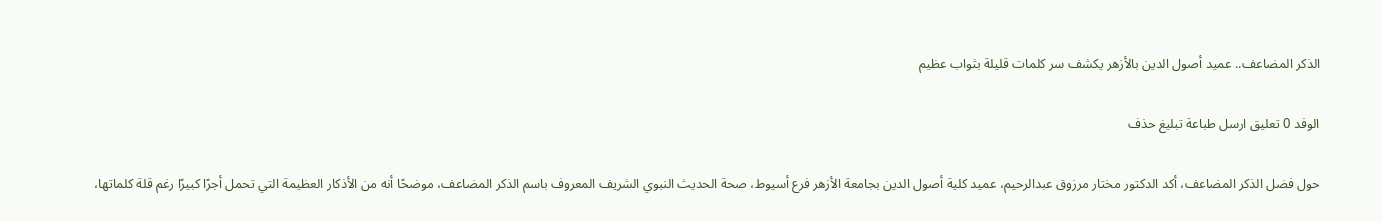الذكر المضاعف.. عميد أصول الدين بالأزهر يكشف سر كلمات قليلة بثواب عظيم

الوفد 0 تعليق ارسل طباعة تبليغ حذف

حول فضل الذكر المضاعف، أكد الدكتور مختار مرزوق عبدالرحيم، عميد كلية أصول الدين بجامعة الأزهر فرع أسيوط، صحة الحديث النبوي الشريف المعروف باسم الذكر المضاعف، موضحًا أنه من الأذكار العظيمة التي تحمل أجرًا كبيرًا رغم قلة كلماتها،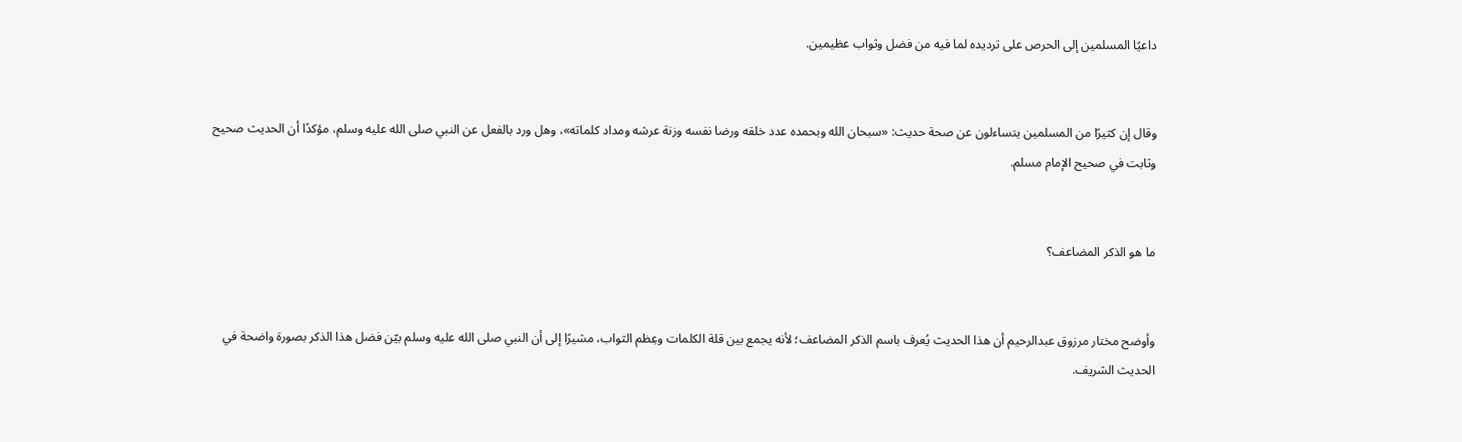داعيًا المسلمين إلى الحرص على ترديده لما فيه من فضل وثواب عظيمين.


وقال إن كثيرًا من المسلمين يتساءلون عن صحة حديث: «سبحان الله وبحمده عدد خلقه ورضا نفسه وزنة عرشه ومداد كلماته»، وهل ورد بالفعل عن النبي صلى الله عليه وسلم، مؤكدًا أن الحديث صحيح وثابت في صحيح الإمام مسلم.


ما هو الذكر المضاعف؟


وأوضح مختار مرزوق عبدالرحيم أن هذا الحديث يُعرف باسم الذكر المضاعف؛ لأنه يجمع بين قلة الكلمات وعِظم الثواب، مشيرًا إلى أن النبي صلى الله عليه وسلم بيّن فضل هذا الذكر بصورة واضحة في الحديث الشريف.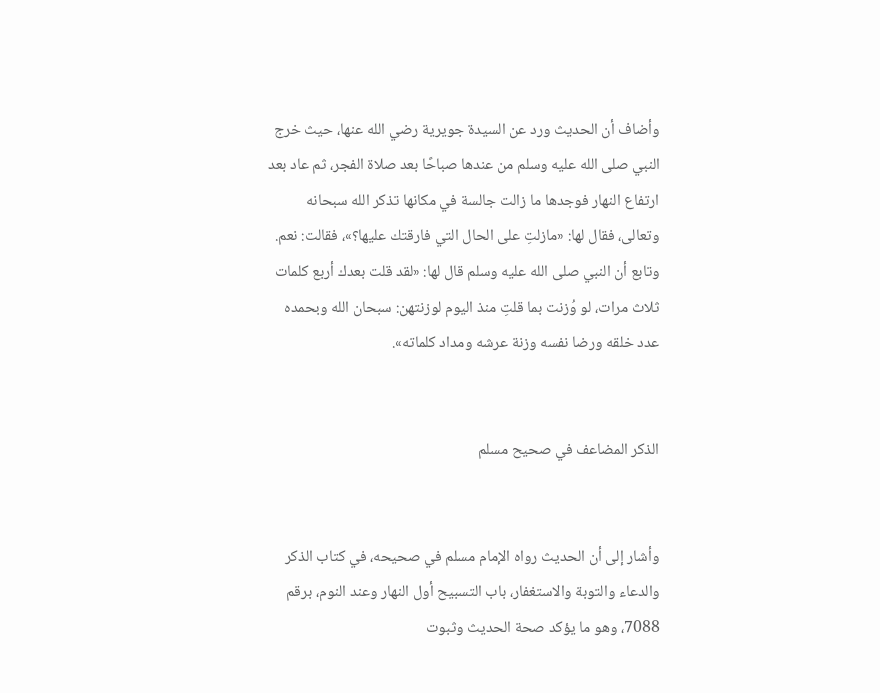وأضاف أن الحديث ورد عن السيدة جويرية رضي الله عنها، حيث خرج النبي صلى الله عليه وسلم من عندها صباحًا بعد صلاة الفجر، ثم عاد بعد ارتفاع النهار فوجدها ما زالت جالسة في مكانها تذكر الله سبحانه وتعالى، فقال لها: «مازلتِ على الحال التي فارقتك عليها؟»، فقالت: نعم.
وتابع أن النبي صلى الله عليه وسلم قال لها: «لقد قلت بعدك أربع كلمات ثلاث مرات، لو وُزنت بما قلتِ منذ اليوم لوزنتهن: سبحان الله وبحمده عدد خلقه ورضا نفسه وزنة عرشه ومداد كلماته».


الذكر المضاعف في صحيح مسلم


وأشار إلى أن الحديث رواه الإمام مسلم في صحيحه، في كتاب الذكر والدعاء والتوبة والاستغفار، باب التسبيح أول النهار وعند النوم، برقم 7088، وهو ما يؤكد صحة الحديث وثبوت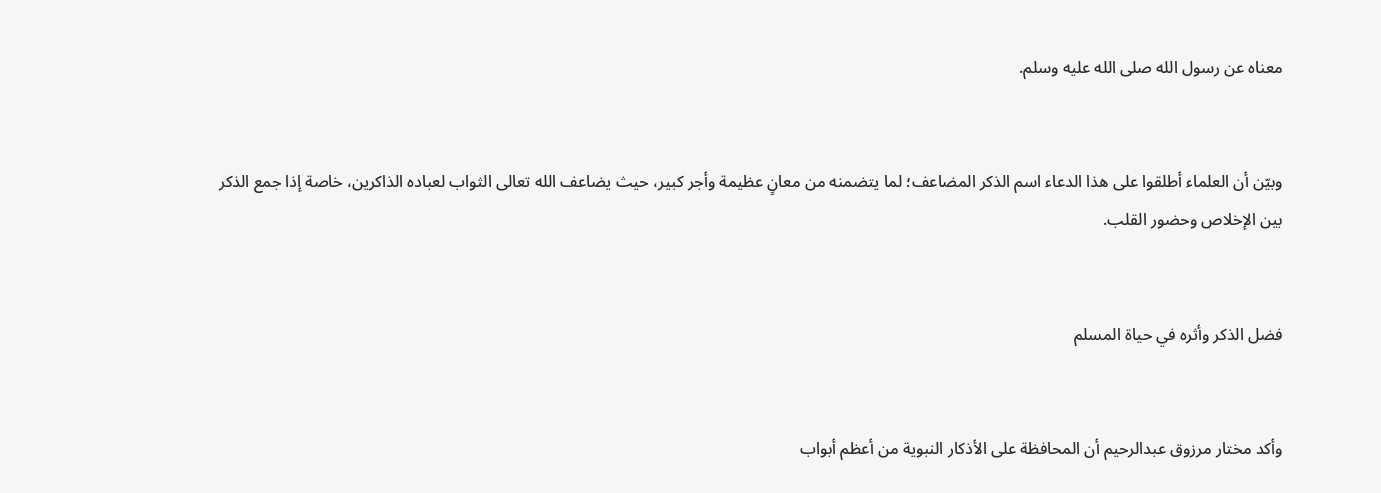معناه عن رسول الله صلى الله عليه وسلم.


وبيّن أن العلماء أطلقوا على هذا الدعاء اسم الذكر المضاعف؛ لما يتضمنه من معانٍ عظيمة وأجر كبير، حيث يضاعف الله تعالى الثواب لعباده الذاكرين، خاصة إذا جمع الذكر بين الإخلاص وحضور القلب.


فضل الذكر وأثره في حياة المسلم


وأكد مختار مرزوق عبدالرحيم أن المحافظة على الأذكار النبوية من أعظم أبواب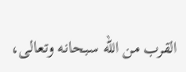القرب من الله سبحانه وتعالى،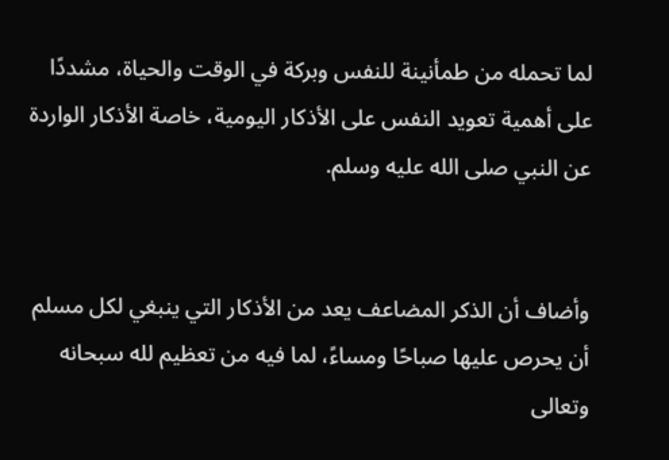لما تحمله من طمأنينة للنفس وبركة في الوقت والحياة، مشددًا على أهمية تعويد النفس على الأذكار اليومية، خاصة الأذكار الواردة عن النبي صلى الله عليه وسلم.


وأضاف أن الذكر المضاعف يعد من الأذكار التي ينبغي لكل مسلم أن يحرص عليها صباحًا ومساءً، لما فيه من تعظيم لله سبحانه وتعالى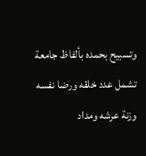وتسبيح بحمده بألفاظ جامعة تشمل عدد خلقه ورضا نفسه وزنة عرشه ومداد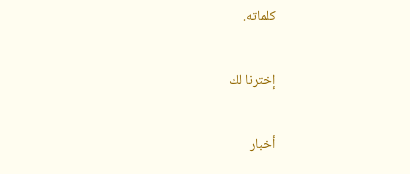كلماته.

إخترنا لك

أخبار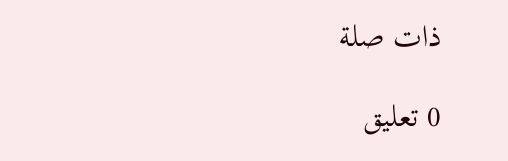ذات صلة

0 تعليق